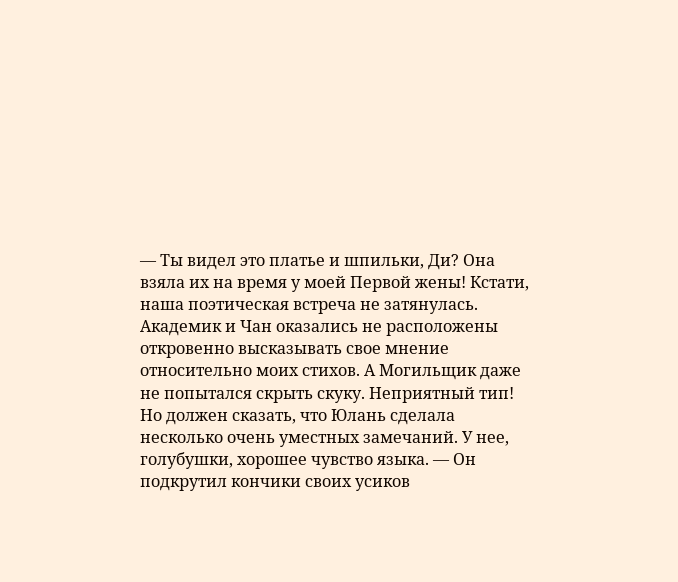— Ты видел это платье и шпильки, Ди? Она взяла их на время у моей Первой жены! Кстати, наша поэтическая встреча не затянулась. Академик и Чан оказались не расположены откровенно высказывать свое мнение относительно моих стихов. А Могильщик даже не попытался скрыть скуку. Неприятный тип! Но должен сказать, что Юлань сделала несколько очень уместных замечаний. У нее, голубушки, хорошее чувство языка. — Он подкрутил кончики своих усиков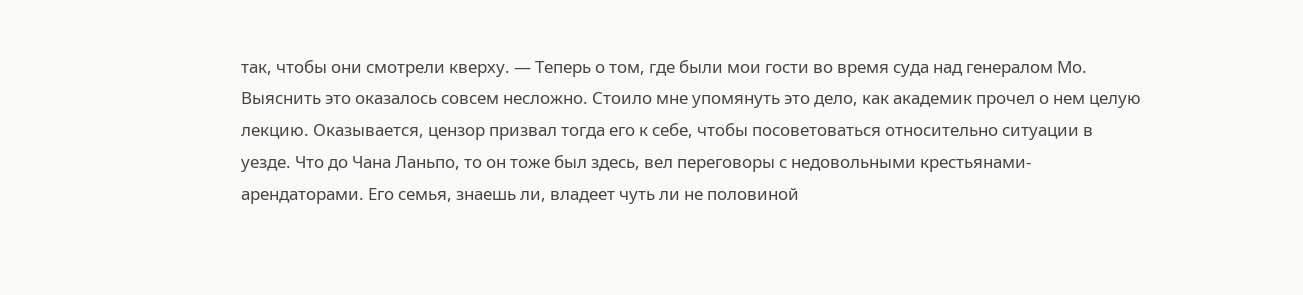так, чтобы они смотрели кверху. — Теперь о том, где были мои гости во время суда над генералом Мо. Выяснить это оказалось совсем несложно. Стоило мне упомянуть это дело, как академик прочел о нем целую лекцию. Оказывается, цензор призвал тогда его к себе, чтобы посоветоваться относительно ситуации в уезде. Что до Чана Ланьпо, то он тоже был здесь, вел переговоры с недовольными крестьянами-арендаторами. Его семья, знаешь ли, владеет чуть ли не половиной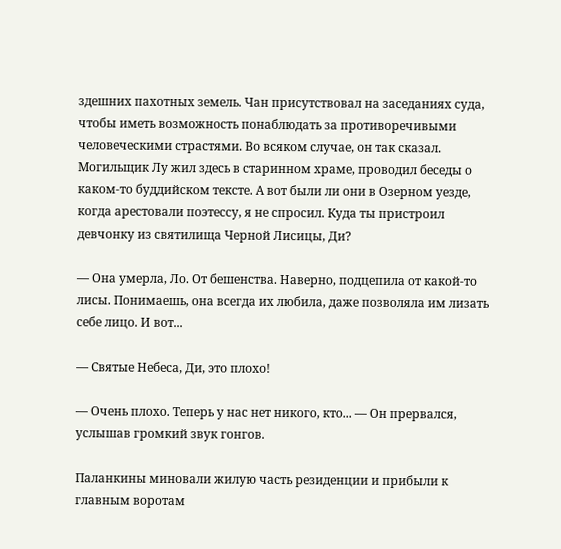здешних пахотных земель. Чан присутствовал на заседаниях суда, чтобы иметь возможность понаблюдать за противоречивыми человеческими страстями. Во всяком случае, он так сказал. Могильщик Лу жил здесь в старинном храме, проводил беседы о каком-то буддийском тексте. А вот были ли они в Озерном уезде, когда арестовали поэтессу, я не спросил. Куда ты пристроил девчонку из святилища Черной Лисицы, Ди?

— Она умерла, Ло. От бешенства. Наверно, подцепила от какой-то лисы. Понимаешь, она всегда их любила, даже позволяла им лизать себе лицо. И вот...

— Святые Небеса, Ди, это плохо!

— Очень плохо. Теперь у нас нет никого, кто... — Он прервался, услышав громкий звук гонгов.

Паланкины миновали жилую часть резиденции и прибыли к главным воротам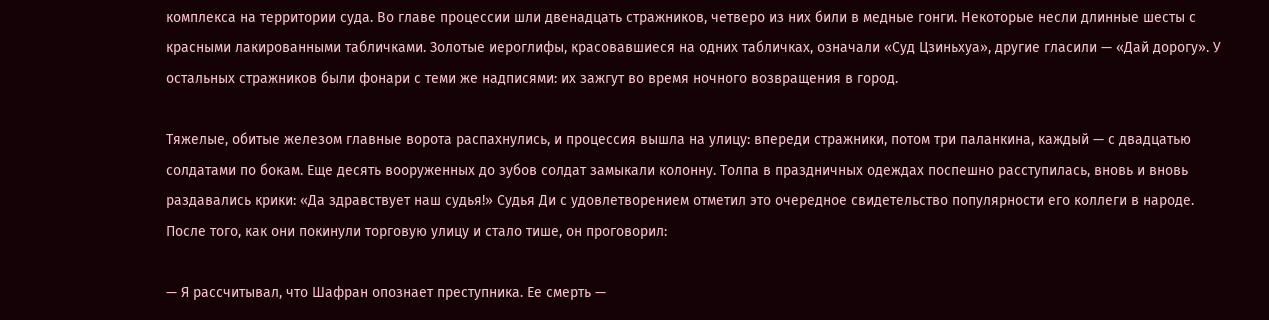комплекса на территории суда. Во главе процессии шли двенадцать стражников, четверо из них били в медные гонги. Некоторые несли длинные шесты с красными лакированными табличками. Золотые иероглифы, красовавшиеся на одних табличках, означали «Суд Цзиньхуа», другие гласили — «Дай дорогу». У остальных стражников были фонари с теми же надписями: их зажгут во время ночного возвращения в город.

Тяжелые, обитые железом главные ворота распахнулись, и процессия вышла на улицу: впереди стражники, потом три паланкина, каждый — с двадцатью солдатами по бокам. Еще десять вооруженных до зубов солдат замыкали колонну. Толпа в праздничных одеждах поспешно расступилась, вновь и вновь раздавались крики: «Да здравствует наш судья!» Судья Ди с удовлетворением отметил это очередное свидетельство популярности его коллеги в народе. После того, как они покинули торговую улицу и стало тише, он проговорил:

— Я рассчитывал, что Шафран опознает преступника. Ее смерть —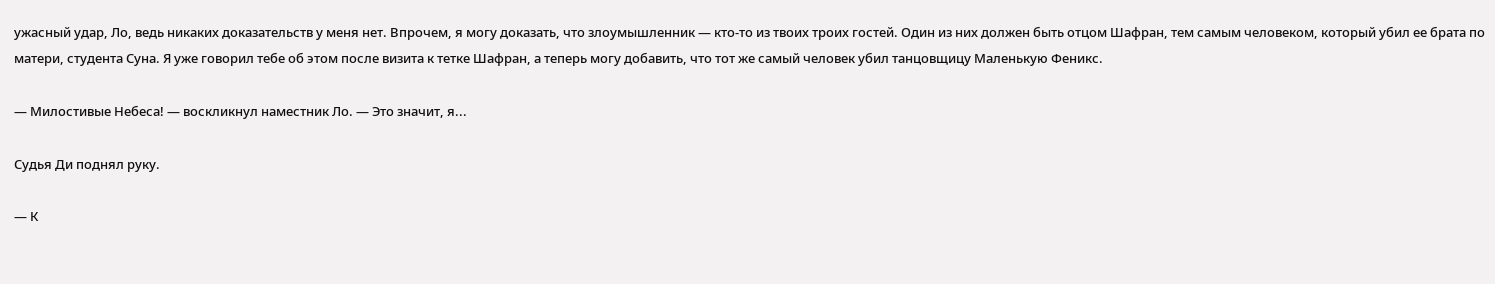ужасный удар, Ло, ведь никаких доказательств у меня нет. Впрочем, я могу доказать, что злоумышленник — кто-то из твоих троих гостей. Один из них должен быть отцом Шафран, тем самым человеком, который убил ее брата по матери, студента Суна. Я уже говорил тебе об этом после визита к тетке Шафран, а теперь могу добавить, что тот же самый человек убил танцовщицу Маленькую Феникс.

— Милостивые Небеса! — воскликнул наместник Ло. — Это значит, я...

Судья Ди поднял руку.

— К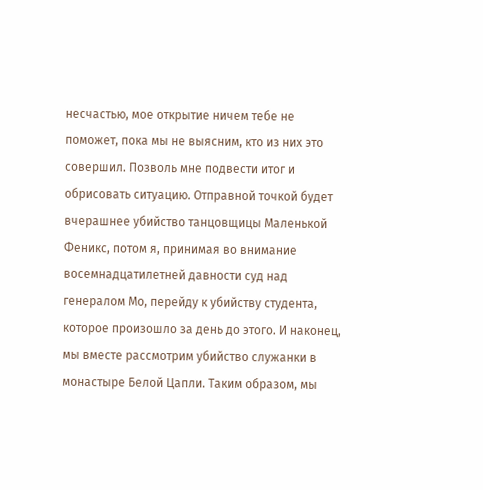несчастью, мое открытие ничем тебе не поможет, пока мы не выясним, кто из них это совершил. Позволь мне подвести итог и обрисовать ситуацию. Отправной точкой будет вчерашнее убийство танцовщицы Маленькой Феникс, потом я, принимая во внимание восемнадцатилетней давности суд над генералом Мо, перейду к убийству студента, которое произошло за день до этого. И наконец, мы вместе рассмотрим убийство служанки в монастыре Белой Цапли. Таким образом, мы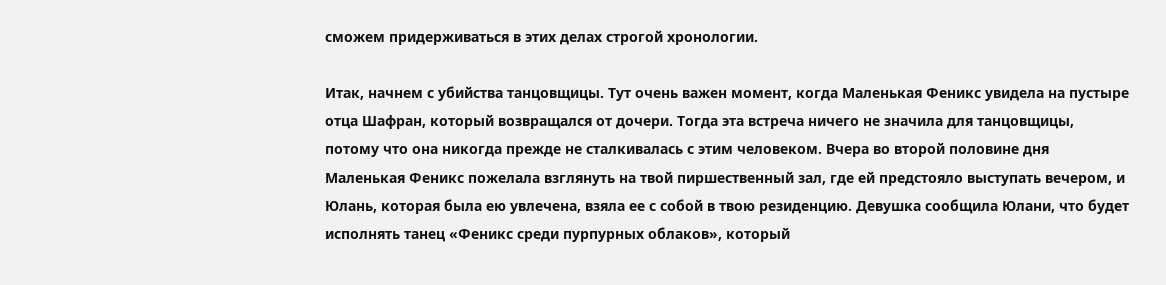сможем придерживаться в этих делах строгой хронологии.

Итак, начнем с убийства танцовщицы. Тут очень важен момент, когда Маленькая Феникс увидела на пустыре отца Шафран, который возвращался от дочери. Тогда эта встреча ничего не значила для танцовщицы, потому что она никогда прежде не сталкивалась с этим человеком. Вчера во второй половине дня Маленькая Феникс пожелала взглянуть на твой пиршественный зал, где ей предстояло выступать вечером, и Юлань, которая была ею увлечена, взяла ее с собой в твою резиденцию. Девушка сообщила Юлани, что будет исполнять танец «Феникс среди пурпурных облаков», который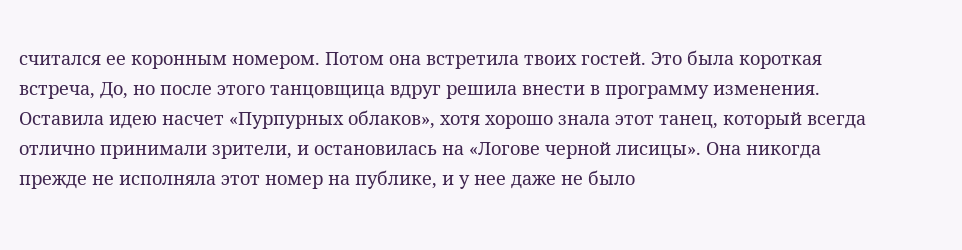считался ее коронным номером. Потом она встретила твоих гостей. Это была короткая встреча, До, но после этого танцовщица вдруг решила внести в программу изменения. Оставила идею насчет «Пурпурных облаков», хотя хорошо знала этот танец, который всегда отлично принимали зрители, и остановилась на «Логове черной лисицы». Она никогда прежде не исполняла этот номер на публике, и у нее даже не было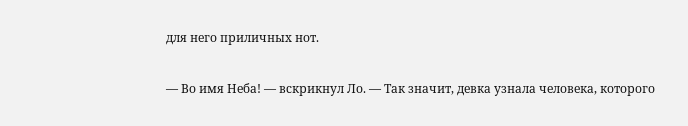для него приличных нот.

— Во имя Неба! — вскрикнул Ло. — Так значит, девка узнала человека, которого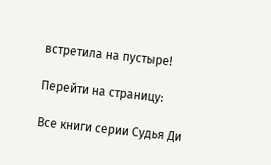встретила на пустыре!

Перейти на страницу:

Все книги серии Судья Ди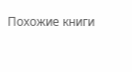Похожие книги